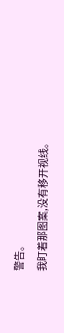警告。
我盯着那图案,没有移开视线。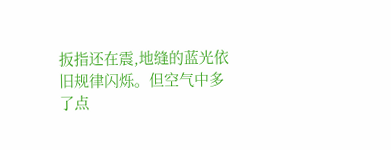扳指还在震,地缝的蓝光依旧规律闪烁。但空气中多了点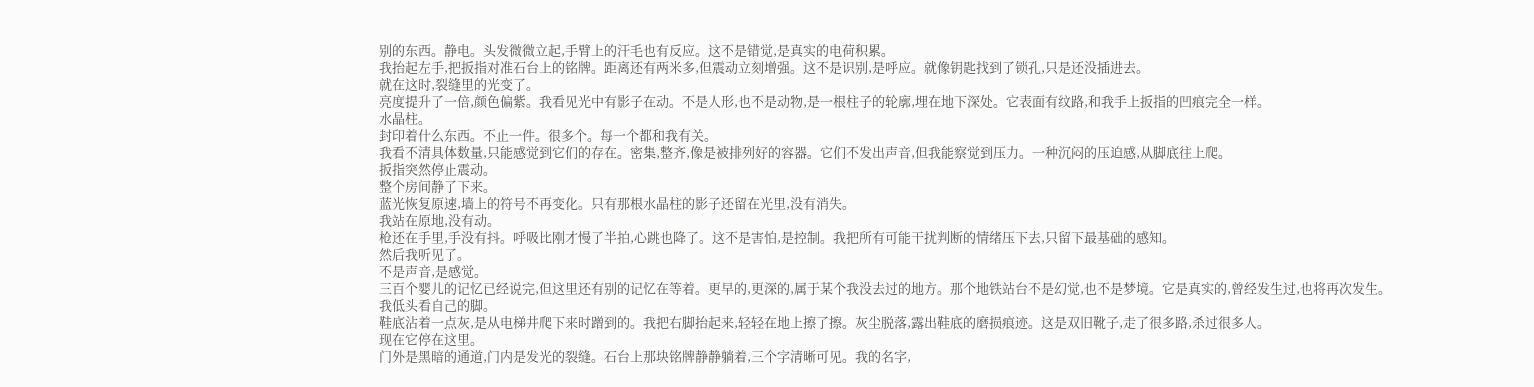别的东西。静电。头发微微立起,手臂上的汗毛也有反应。这不是错觉,是真实的电荷积累。
我抬起左手,把扳指对准石台上的铭牌。距离还有两米多,但震动立刻增强。这不是识别,是呼应。就像钥匙找到了锁孔,只是还没插进去。
就在这时,裂缝里的光变了。
亮度提升了一倍,颜色偏紫。我看见光中有影子在动。不是人形,也不是动物,是一根柱子的轮廓,埋在地下深处。它表面有纹路,和我手上扳指的凹痕完全一样。
水晶柱。
封印着什么东西。不止一件。很多个。每一个都和我有关。
我看不清具体数量,只能感觉到它们的存在。密集,整齐,像是被排列好的容器。它们不发出声音,但我能察觉到压力。一种沉闷的压迫感,从脚底往上爬。
扳指突然停止震动。
整个房间静了下来。
蓝光恢复原速,墙上的符号不再变化。只有那根水晶柱的影子还留在光里,没有消失。
我站在原地,没有动。
枪还在手里,手没有抖。呼吸比刚才慢了半拍,心跳也降了。这不是害怕,是控制。我把所有可能干扰判断的情绪压下去,只留下最基础的感知。
然后我听见了。
不是声音,是感觉。
三百个婴儿的记忆已经说完,但这里还有别的记忆在等着。更早的,更深的,属于某个我没去过的地方。那个地铁站台不是幻觉,也不是梦境。它是真实的,曾经发生过,也将再次发生。
我低头看自己的脚。
鞋底沾着一点灰,是从电梯井爬下来时蹭到的。我把右脚抬起来,轻轻在地上擦了擦。灰尘脱落,露出鞋底的磨损痕迹。这是双旧靴子,走了很多路,杀过很多人。
现在它停在这里。
门外是黑暗的通道,门内是发光的裂缝。石台上那块铭牌静静躺着,三个字清晰可见。我的名字,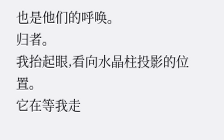也是他们的呼唤。
归者。
我抬起眼,看向水晶柱投影的位置。
它在等我走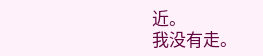近。
我没有走。